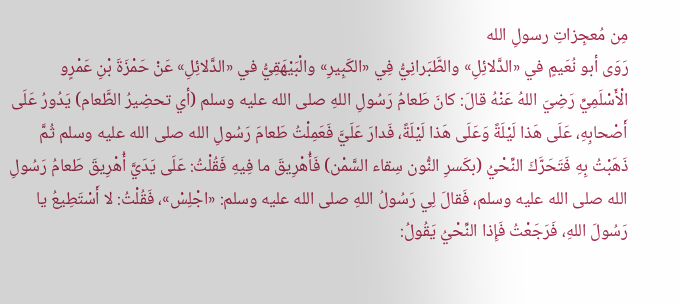مِن مُعجِزاتِ رسولِ الله
رَوَى أبو نُعَيمٍ في «الدَّلائِلِ» والطَّبَرانِيُّ فِي «الكَبِيرِ» والْبَيْهَقِيُّ في «الدَّلائِلِ» عَنْ حَمْزَةَ بْنِ عَمْرٍو الْأَسْلَمِيِّ رَضِيَ اللهُ عَنْهُ قالَ: كانَ طَعامُ رَسُولِ اللهِ صلى الله عليه وسلم (أي تحضِيرُ الطَّعام) يَدُورُ عَلَى أَصْحابِهِ، عَلَى هَذا لَيْلَةً وَعَلَى هَذا لَيْلَةً، فَدارَ عَلَيَّ فَعَمِلْتُ طَعامَ رَسُولِ الله صلى الله عليه وسلم ثُمَّ ذَهَبْتُ بِهِ فَتَحَرَّكَ النِّحْيُ (بكَسرِ النُّون سِقاء السَّمْن) فَأُهْرِيقَ ما فِيهِ فَقُلْتُ: عَلَى يَدَيَّ أُهْرِيقَ طَعامُ رَسُولِ الله صلى الله عليه وسلم، فَقالَ لِي رَسُولُ اللهِ صلى الله عليه وسلم: «اجْلِسْ»، فَقُلْتُ: لا أَسْتَطِيعُ يا رَسُولَ اللهِ، فَرَجَعْتُ فَإِذا النِّحْيُ يَقُولُ: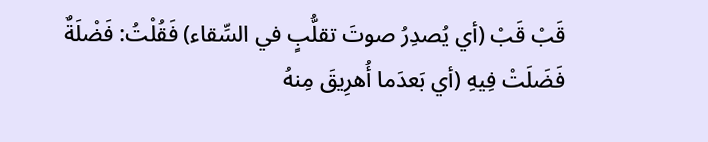قَبْ قَبْ (أي يُصدِرُ صوتَ تقلُّبٍ في السِّقاء) فَقُلْتُ: فَضْلَةٌ فَضَلَتْ فِيهِ (أي بَعدَما أُهرِيقَ مِنهُ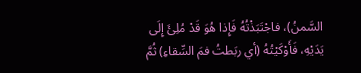السَّمنُ)، فاجْتَبَذْتُهُ فَإِذا هُوَ قَدْ مُلِئَ إِلَى يَدَيْهِ، فَأَوْكَيْتُهُ (أي ربَطتُ فمَ السِّقاءِ) ثُمَّ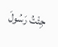جِئْتُ رَسُولَ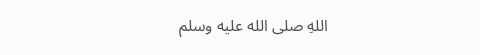اللهِ صلى الله عليه وسلم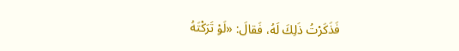فَذَكَرْتُ ذَلِكَ لَهُ، فَقالَ: «لَوْ تَرَكْتَهُ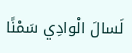لَسالَ الْوادِي سَمْنًا